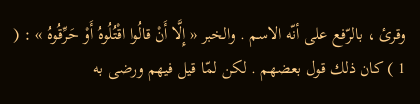وقرئ ، بالرّفع على أنّه الاسم . والخبر « إِلَّا أَنْ قالُوا اقْتُلُوهُ أَوْ حَرِّقُوهُ » : ( 1 ) كان ذلك قول بعضهم . لكن لمّا قيل فيهم ورضى به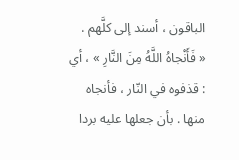الباقون ، أسند إلى كلَّهم .
« فَأَنْجاهُ اللَّهُ مِنَ النَّارِ » ، أي : قذفوه في النّار ، فأنجاه منها . بأن جعلها عليه بردا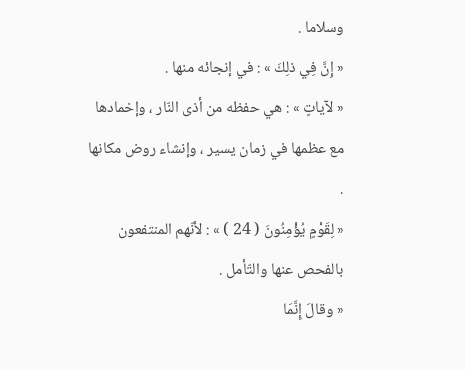وسلاما .
« إِنَّ فِي ذلِكَ » : في إنجائه منها .
« لآياتٍ » : هي حفظه من أذى النّار ، وإخمادها مع عظمها في زمان يسير ، وإنشاء روض مكانها .
« لِقَوْمٍ يُؤْمِنُونَ ( 24 ) » : لأنّهم المنتفعون بالفحص عنها والتّأمل .
« وقالَ إِنَّمَا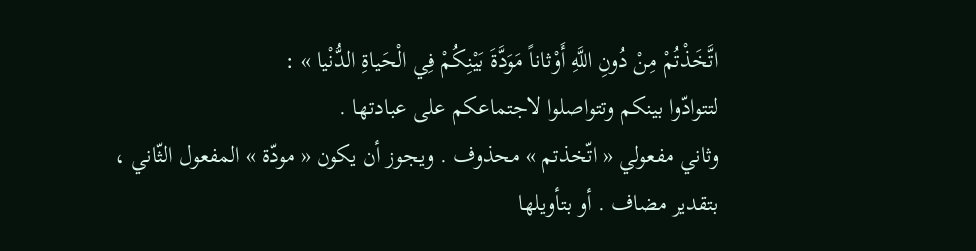اتَّخَذْتُمْ مِنْ دُونِ اللَّهِ أَوْثاناً مَوَدَّةَ بَيْنِكُمْ فِي الْحَياةِ الدُّنْيا » :
لتتوادّوا بينكم وتتواصلوا لاجتماعكم على عبادتها .
وثاني مفعولي « اتّخذتم » محذوف . ويجوز أن يكون « مودّة » المفعول الثّاني ، بتقدير مضاف . أو بتأويلها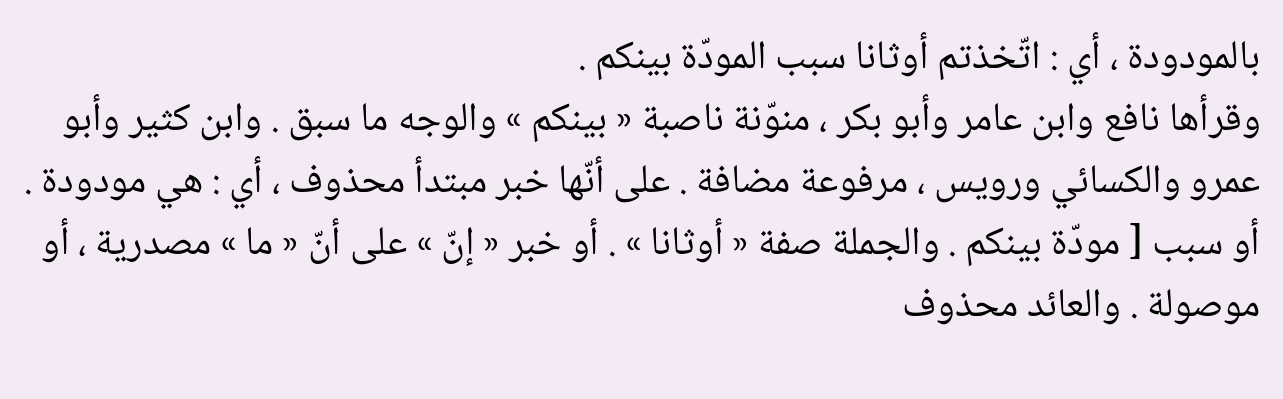بالمودودة ، أي : اتّخذتم أوثانا سبب المودّة بينكم .
وقرأها نافع وابن عامر وأبو بكر ، منوّنة ناصبة « بينكم » والوجه ما سبق . وابن كثير وأبو عمرو والكسائي ورويس ، مرفوعة مضافة . على أنّها خبر مبتدأ محذوف ، أي : هي مودودة . أو سبب [ مودّة بينكم . والجملة صفة « أوثانا » . أو خبر « إنّ » على أنّ « ما » مصدرية ، أو موصولة . والعائد محذوف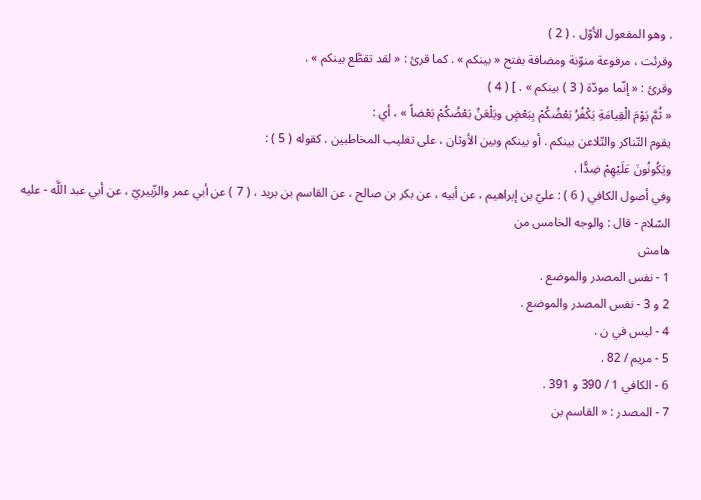. وهو المفعول الأوّل . ( 2 )
وقرئت ، مرفوعة منوّنة ومضافة بفتح « بينكم » . كما قرئ : « لقد تقطَّع بينكم » .
وقرئ : « إنّما مودّة ( 3 ) بينكم » . ] ( 4 )
« ثُمَّ يَوْمَ الْقِيامَةِ يَكْفُرُ بَعْضُكُمْ بِبَعْضٍ ويَلْعَنُ بَعْضُكُمْ بَعْضاً » ، أي :
يقوم التّناكر والتّلاعن بينكم . أو بينكم وبين الأوثان ، على تغليب المخاطبين . كقوله ( 5 ) :
ويَكُونُونَ عَلَيْهِمْ ضِدًّا .
وفي أصول الكافي ( 6 ) : عليّ بن إبراهيم ، عن أبيه ، عن بكر بن صالح ، عن القاسم بن بريد ، ( 7 ) عن أبي عمر والزّبيريّ ، عن أبي عبد اللَّه - عليه السّلام - قال : والوجه الخامس من
هامش
1 - نفس المصدر والموضع .
2 و 3 - نفس المصدر والموضع .
4 - ليس في ن .
5 - مريم / 82 .
6 - الكافي 1 / 390 و 391 .
7 - المصدر : « القاسم بن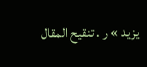يزيد » ر . تنقيح المقال